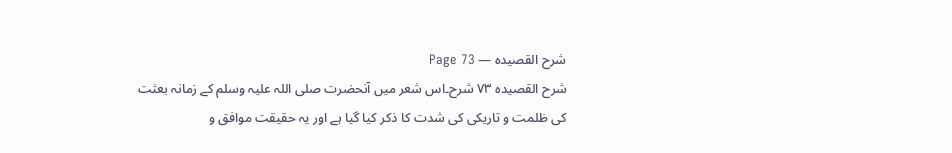شرح القصیدہ — Page 73
شرح القصيده ۷۳ شرح۔اس شعر میں آنحضرت صلی اللہ علیہ وسلم کے زمانہ بعثت کی ظلمت و تاریکی کی شدت کا ذکر کیا گیا ہے اور یہ حقیقت موافق و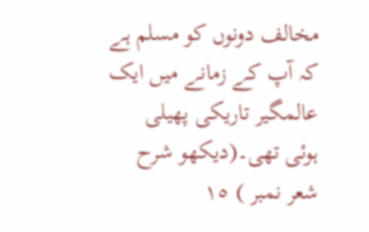مخالف دونوں کو مسلم ہے کہ آپ کے زمانے میں ایک عالمگیر تاریکی پھیلی ہوئی تھی۔(دیکھو شرح شعر نمبر ) ١٥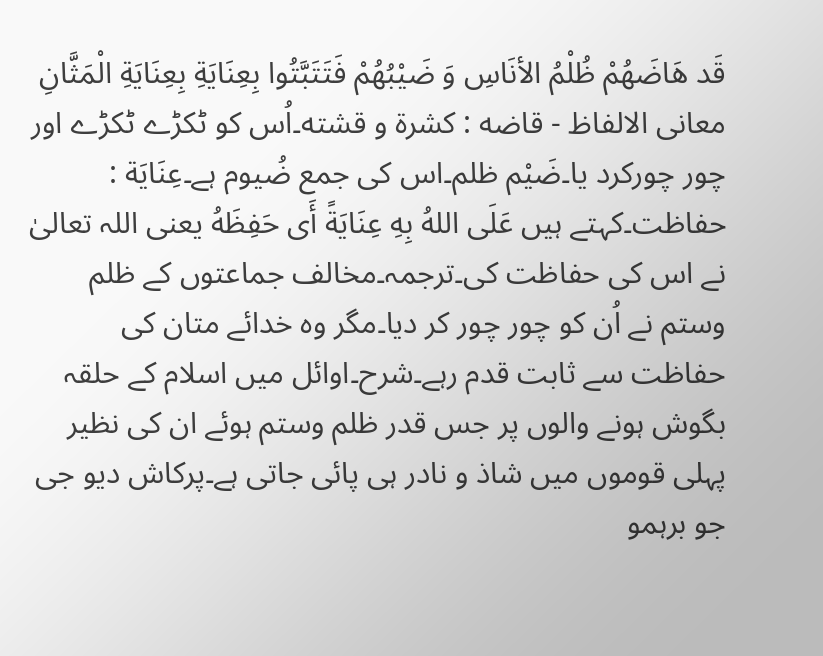قَد هَاضَهُمْ ظُلْمُ الأنَاسِ وَ ضَيْبُهُمْ فَتَتَبَّتُوا بِعِنَايَةِ بِعِنَايَةِ الْمَثَّانِ معانی الالفاظ - قاضه : كشرة و قشته۔اُس کو ٹکڑے ٹکڑے اور چور چورکرد یا۔ضَيْم ظلم۔اس کی جمع ضُیوم ہے۔عِنَايَة : حفاظت۔کہتے ہیں عَلَى اللهُ بِهِ عِنَايَةً أَى حَفِظَهُ یعنی اللہ تعالیٰ نے اس کی حفاظت کی۔ترجمہ۔مخالف جماعتوں کے ظلم وستم نے اُن کو چور چور کر دیا۔مگر وہ خدائے متان کی حفاظت سے ثابت قدم رہے۔شرح۔اوائل میں اسلام کے حلقہ بگوش ہونے والوں پر جس قدر ظلم وستم ہوئے ان کی نظیر پہلی قوموں میں شاذ و نادر ہی پائی جاتی ہے۔پرکاش دیو جی جو برہمو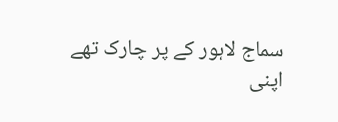سماج لاہور کے پر چارک تھے اپنی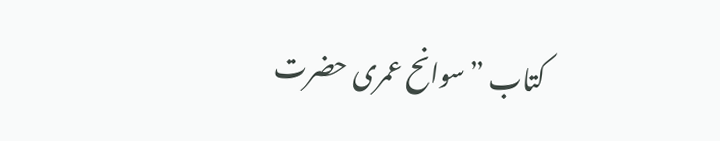کتاب ”سوانح عمری حضرت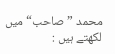محمد ”صاحب“ میں لکھتے ہیں :